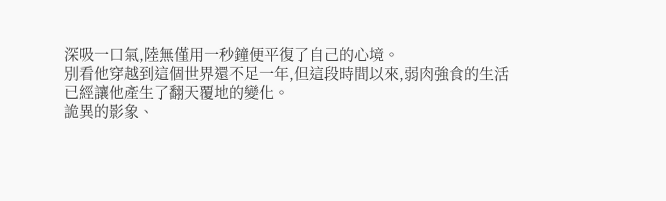深吸一口氣,陸無僅用一秒鐘便平復了自己的心境。
別看他穿越到這個世界還不足一年,但這段時間以來,弱肉強食的生活已經讓他產生了翻天覆地的變化。
詭異的影象、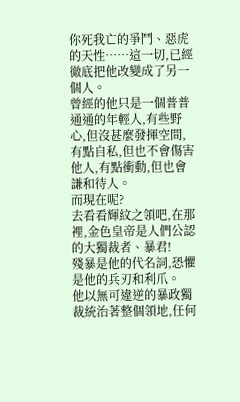你死我亡的爭鬥、惡虎的天性……這一切,已經徹底把他改變成了另一個人。
曾經的他只是一個普普通通的年輕人,有些野心,但沒甚麼發揮空間,有點自私,但也不會傷害他人,有點衝動,但也會謙和待人。
而現在呢?
去看看輝紋之領吧,在那裡,金色皇帝是人們公認的大獨裁者、暴君!
殘暴是他的代名詞,恐懼是他的兵刃和利爪。
他以無可違逆的暴政獨裁統治著整個領地,任何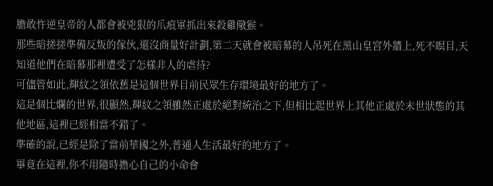膽敢忤逆皇帝的人都會被兇狠的爪痕軍抓出來殺雞儆猴。
那些暗搓搓準備反叛的傢伙,還沒商量好計劃,第二天就會被暗幕的人吊死在黑山皇宮外牆上,死不瞑目,天知道他們在暗幕那裡遭受了怎樣非人的虐待?
可儘管如此,輝紋之領依舊是這個世界目前民眾生存環境最好的地方了。
這是個比爛的世界,很顯然,輝紋之領雖然正處於絕對統治之下,但相比起世界上其他正處於末世狀態的其他地區,這裡已經相當不錯了。
準確的說,已經是除了當前華國之外,普通人生活最好的地方了。
畢竟在這裡,你不用隨時擔心自己的小命會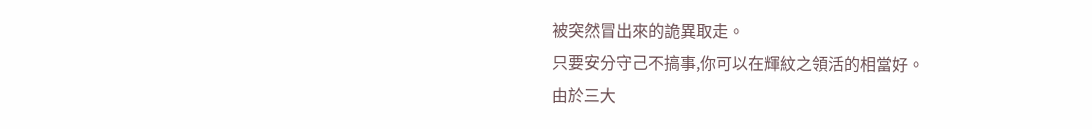被突然冒出來的詭異取走。
只要安分守己不搞事,你可以在輝紋之領活的相當好。
由於三大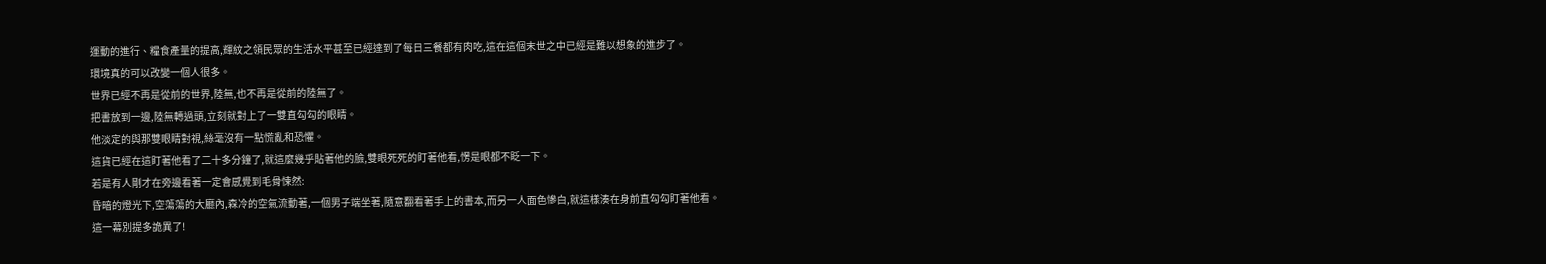運動的進行、糧食產量的提高,輝紋之領民眾的生活水平甚至已經達到了每日三餐都有肉吃,這在這個末世之中已經是難以想象的進步了。
環境真的可以改變一個人很多。
世界已經不再是從前的世界,陸無,也不再是從前的陸無了。
把書放到一邊,陸無轉過頭,立刻就對上了一雙直勾勾的眼睛。
他淡定的與那雙眼睛對視,絲毫沒有一點慌亂和恐懼。
這貨已經在這盯著他看了二十多分鐘了,就這麼幾乎貼著他的臉,雙眼死死的盯著他看,愣是眼都不眨一下。
若是有人剛才在旁邊看著一定會感覺到毛骨悚然:
昏暗的燈光下,空蕩蕩的大廳內,森冷的空氣流動著,一個男子端坐著,隨意翻看著手上的書本,而另一人面色慘白,就這樣湊在身前直勾勾盯著他看。
這一幕別提多詭異了!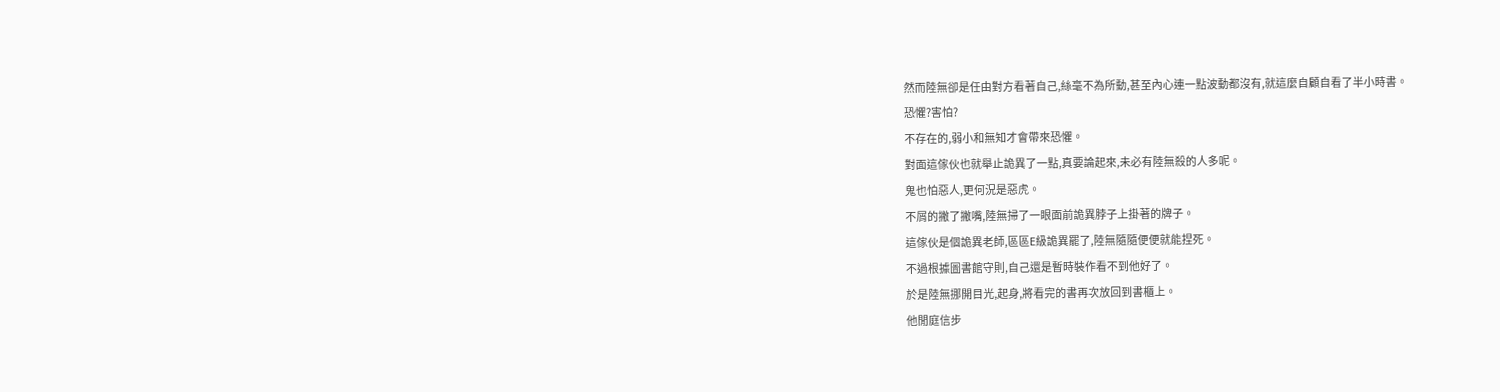然而陸無卻是任由對方看著自己,絲毫不為所動,甚至內心連一點波動都沒有,就這麼自顧自看了半小時書。
恐懼?害怕?
不存在的,弱小和無知才會帶來恐懼。
對面這傢伙也就舉止詭異了一點,真要論起來,未必有陸無殺的人多呢。
鬼也怕惡人,更何況是惡虎。
不屑的撇了撇嘴,陸無掃了一眼面前詭異脖子上掛著的牌子。
這傢伙是個詭異老師,區區E級詭異罷了,陸無隨隨便便就能捏死。
不過根據圖書館守則,自己還是暫時裝作看不到他好了。
於是陸無挪開目光,起身,將看完的書再次放回到書櫃上。
他閒庭信步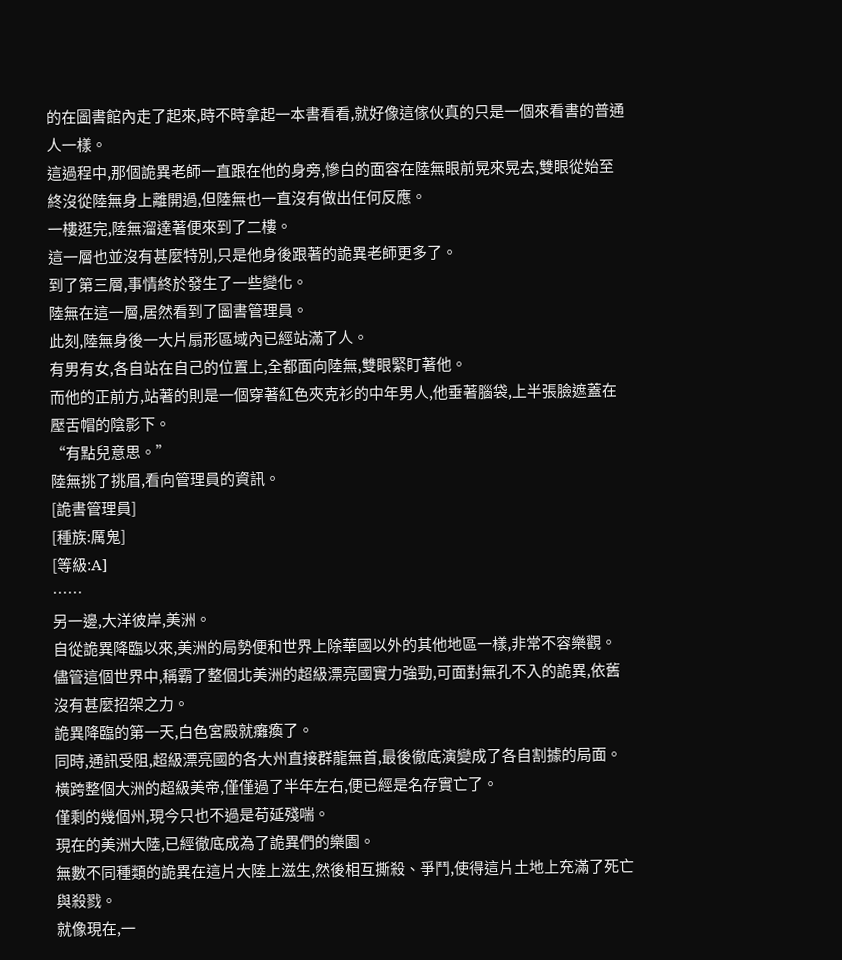的在圖書館內走了起來,時不時拿起一本書看看,就好像這傢伙真的只是一個來看書的普通人一樣。
這過程中,那個詭異老師一直跟在他的身旁,慘白的面容在陸無眼前晃來晃去,雙眼從始至終沒從陸無身上離開過,但陸無也一直沒有做出任何反應。
一樓逛完,陸無溜達著便來到了二樓。
這一層也並沒有甚麼特別,只是他身後跟著的詭異老師更多了。
到了第三層,事情終於發生了一些變化。
陸無在這一層,居然看到了圖書管理員。
此刻,陸無身後一大片扇形區域內已經站滿了人。
有男有女,各自站在自己的位置上,全都面向陸無,雙眼緊盯著他。
而他的正前方,站著的則是一個穿著紅色夾克衫的中年男人,他垂著腦袋,上半張臉遮蓋在壓舌帽的陰影下。
“有點兒意思。”
陸無挑了挑眉,看向管理員的資訊。
[詭書管理員]
[種族:厲鬼]
[等級:A]
……
另一邊,大洋彼岸,美洲。
自從詭異降臨以來,美洲的局勢便和世界上除華國以外的其他地區一樣,非常不容樂觀。
儘管這個世界中,稱霸了整個北美洲的超級漂亮國實力強勁,可面對無孔不入的詭異,依舊沒有甚麼招架之力。
詭異降臨的第一天,白色宮殿就癱瘓了。
同時,通訊受阻,超級漂亮國的各大州直接群龍無首,最後徹底演變成了各自割據的局面。
橫跨整個大洲的超級美帝,僅僅過了半年左右,便已經是名存實亡了。
僅剩的幾個州,現今只也不過是苟延殘喘。
現在的美洲大陸,已經徹底成為了詭異們的樂園。
無數不同種類的詭異在這片大陸上滋生,然後相互撕殺、爭鬥,使得這片土地上充滿了死亡與殺戮。
就像現在,一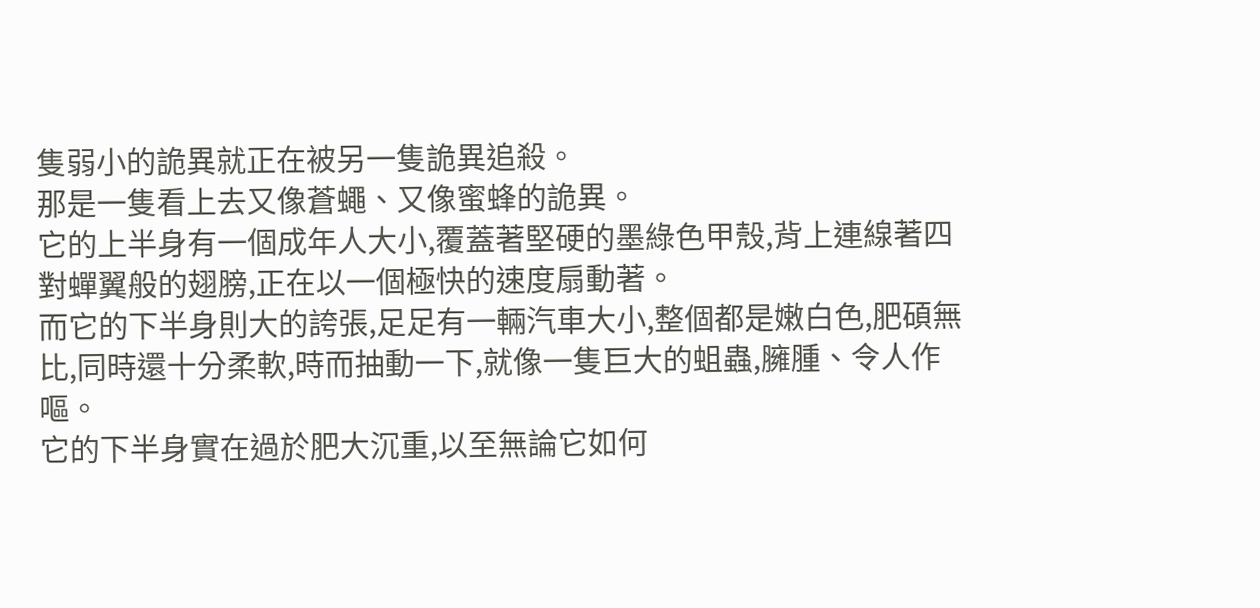隻弱小的詭異就正在被另一隻詭異追殺。
那是一隻看上去又像蒼蠅、又像蜜蜂的詭異。
它的上半身有一個成年人大小,覆蓋著堅硬的墨綠色甲殼,背上連線著四對蟬翼般的翅膀,正在以一個極快的速度扇動著。
而它的下半身則大的誇張,足足有一輛汽車大小,整個都是嫩白色,肥碩無比,同時還十分柔軟,時而抽動一下,就像一隻巨大的蛆蟲,臃腫、令人作嘔。
它的下半身實在過於肥大沉重,以至無論它如何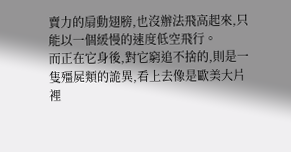賣力的扇動翅膀,也沒辦法飛高起來,只能以一個緩慢的速度低空飛行。
而正在它身後,對它窮追不捨的,則是一隻殭屍類的詭異,看上去像是歐美大片裡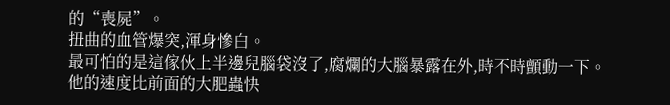的“喪屍”。
扭曲的血管爆突,渾身慘白。
最可怕的是這傢伙上半邊兒腦袋沒了,腐爛的大腦暴露在外,時不時顫動一下。
他的速度比前面的大肥蟲快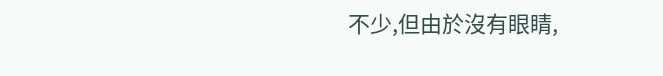不少,但由於沒有眼睛,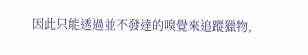因此只能透過並不發達的嗅覺來追蹤獵物,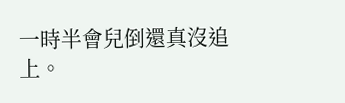一時半會兒倒還真沒追上。